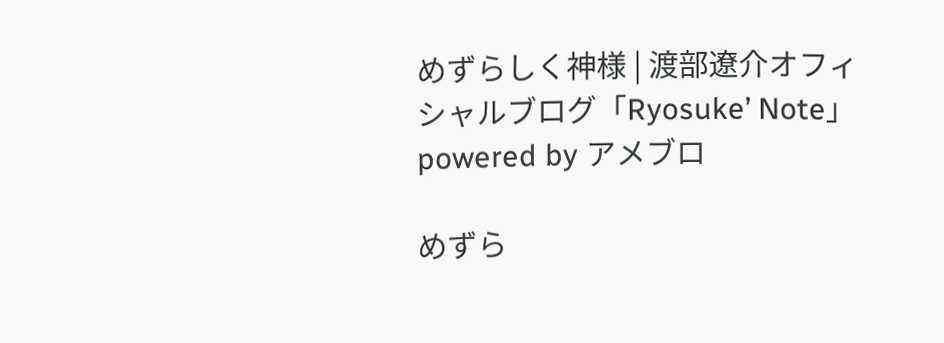めずらしく神様 | 渡部遼介オフィシャルブログ「Ryosuke’ Note」powered by アメブロ

めずら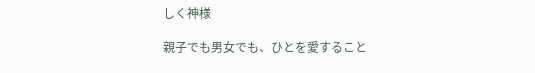しく神様

親子でも男女でも、ひとを愛すること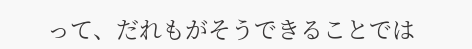って、だれもがそうできることでは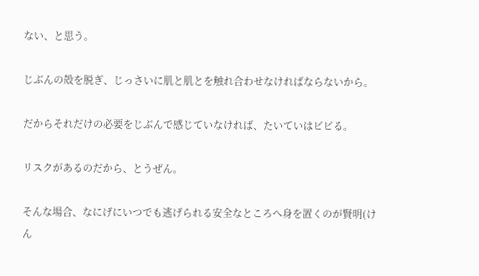ない、と思う。

じぶんの殻を脱ぎ、じっさいに肌と肌とを触れ合わせなければならないから。

だからそれだけの必要をじぶんで感じていなければ、たいていはビビる。

リスクがあるのだから、とうぜん。

そんな場合、なにげにいつでも逃げられる安全なところへ身を置くのが賢明(けん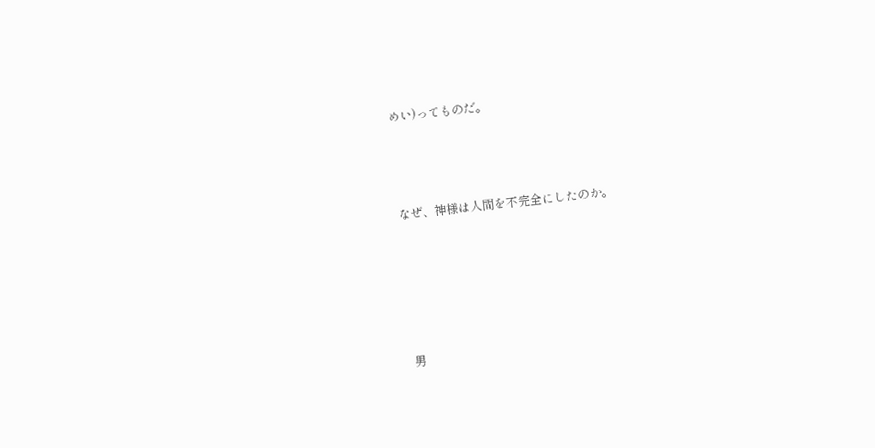めい)ってものだ。



なぜ、神様は人間を不完全にしたのか。





男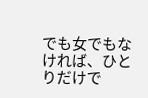でも女でもなければ、ひとりだけで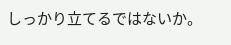しっかり立てるではないか。